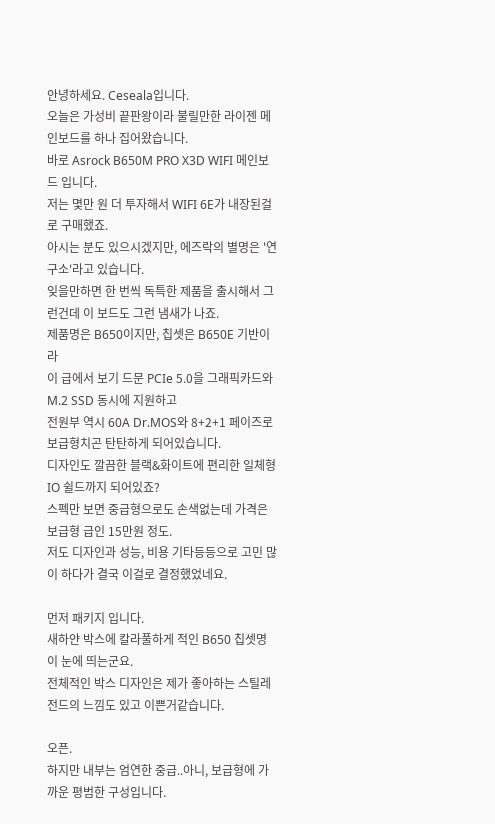안녕하세요. Ceseala입니다.
오늘은 가성비 끝판왕이라 불릴만한 라이젠 메인보드를 하나 집어왔습니다.
바로 Asrock B650M PRO X3D WIFI 메인보드 입니다.
저는 몇만 원 더 투자해서 WIFI 6E가 내장된걸로 구매했죠.
아시는 분도 있으시겠지만, 에즈락의 별명은 '연구소'라고 있습니다.
잊을만하면 한 번씩 독특한 제품을 출시해서 그런건데 이 보드도 그런 냄새가 나죠.
제품명은 B650이지만, 칩셋은 B650E 기반이라
이 급에서 보기 드문 PCIe 5.0을 그래픽카드와 M.2 SSD 동시에 지원하고
전원부 역시 60A Dr.MOS와 8+2+1 페이즈로 보급형치곤 탄탄하게 되어있습니다.
디자인도 깔끔한 블랙&화이트에 편리한 일체형 IO 쉴드까지 되어있죠?
스펙만 보면 중급형으로도 손색없는데 가격은 보급형 급인 15만원 정도.
저도 디자인과 성능, 비용 기타등등으로 고민 많이 하다가 결국 이걸로 결정했었네요.

먼저 패키지 입니다.
새하얀 박스에 칼라풀하게 적인 B650 칩셋명이 눈에 띄는군요.
전체적인 박스 디자인은 제가 좋아하는 스틸레전드의 느낌도 있고 이쁜거같습니다.

오픈.
하지만 내부는 엄연한 중급..아니, 보급형에 가까운 평범한 구성입니다.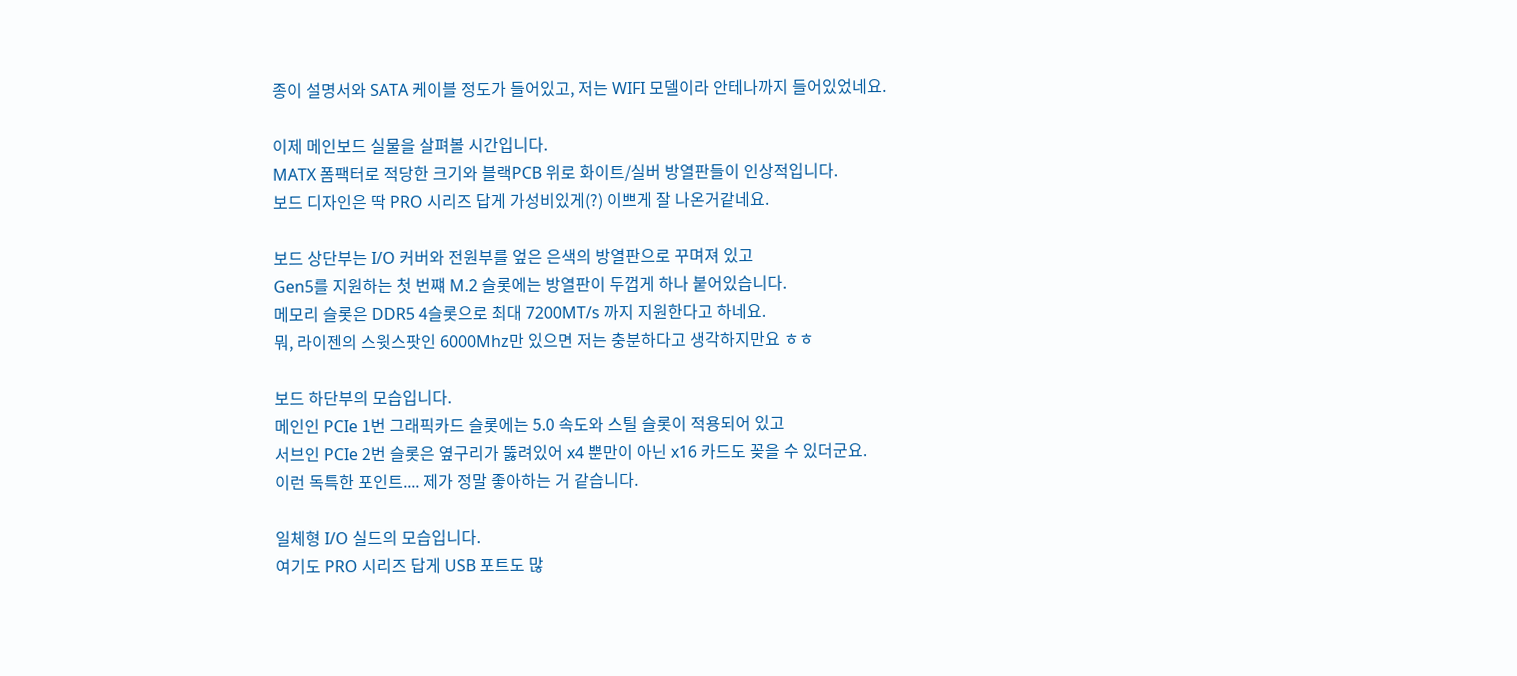종이 설명서와 SATA 케이블 정도가 들어있고, 저는 WIFI 모델이라 안테나까지 들어있었네요.

이제 메인보드 실물을 살펴볼 시간입니다.
MATX 폼팩터로 적당한 크기와 블랙PCB 위로 화이트/실버 방열판들이 인상적입니다.
보드 디자인은 딱 PRO 시리즈 답게 가성비있게(?) 이쁘게 잘 나온거같네요.

보드 상단부는 I/O 커버와 전원부를 엎은 은색의 방열판으로 꾸며져 있고
Gen5를 지원하는 첫 번쨰 M.2 슬롯에는 방열판이 두껍게 하나 붙어있습니다.
메모리 슬롯은 DDR5 4슬롯으로 최대 7200MT/s 까지 지원한다고 하네요.
뭐, 라이젠의 스윗스팟인 6000Mhz만 있으면 저는 충분하다고 생각하지만요 ㅎㅎ

보드 하단부의 모습입니다.
메인인 PCIe 1번 그래픽카드 슬롯에는 5.0 속도와 스틸 슬롯이 적용되어 있고
서브인 PCIe 2번 슬롯은 옆구리가 뚫려있어 x4 뿐만이 아닌 x16 카드도 꽂을 수 있더군요.
이런 독특한 포인트.... 제가 정말 좋아하는 거 같습니다.

일체형 I/O 실드의 모습입니다.
여기도 PRO 시리즈 답게 USB 포트도 많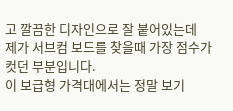고 깔끔한 디자인으로 잘 붙어있는데
제가 서브컴 보드를 찾을때 가장 점수가 컷던 부분입니다.
이 보급형 가격대에서는 정말 보기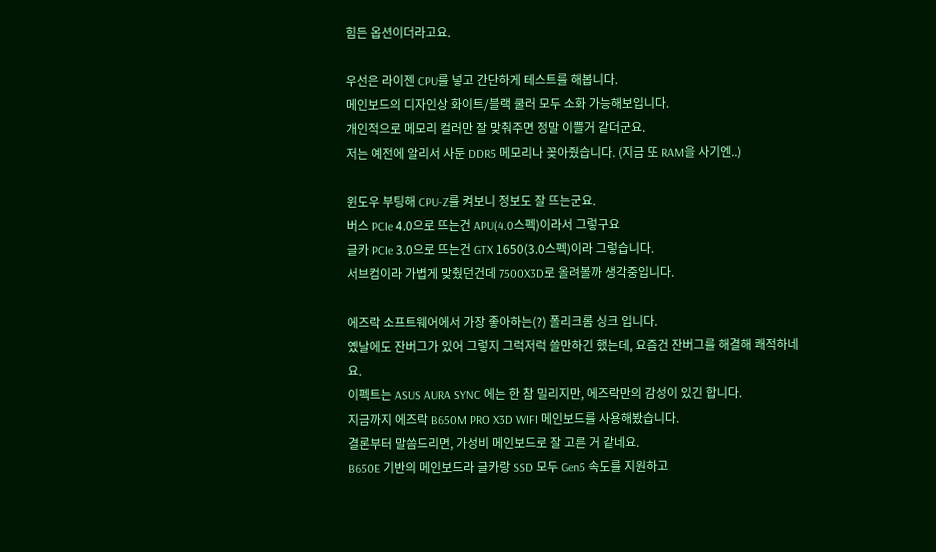힘든 옵션이더라고요.

우선은 라이젠 CPU를 넣고 간단하게 테스트를 해봅니다.
메인보드의 디자인상 화이트/블랙 쿨러 모두 소화 가능해보입니다.
개인적으로 메모리 컬러만 잘 맞춰주면 정말 이쁠거 같더군요.
저는 예전에 알리서 사둔 DDR5 메모리나 꽂아줬습니다. (지금 또 RAM을 사기엔..)

윈도우 부팅해 CPU-Z를 켜보니 정보도 잘 뜨는군요.
버스 PCIe 4.0으로 뜨는건 APU(4.0스펙)이라서 그렇구요
글카 PCIe 3.0으로 뜨는건 GTX 1650(3.0스펙)이라 그렇습니다.
서브컴이라 가볍게 맞췄던건데 7500X3D로 올려볼까 생각중입니다.

에즈락 소프트웨어에서 가장 좋아하는(?) 폴리크롬 싱크 입니다.
옜날에도 잔버그가 있어 그렇지 그럭저럭 쓸만하긴 했는데, 요즘건 잔버그를 해결해 쾌적하네요.
이펙트는 ASUS AURA SYNC 에는 한 참 밀리지만, 에즈락만의 감성이 있긴 합니다.
지금까지 에즈락 B650M PRO X3D WIFI 메인보드를 사용해봤습니다.
결론부터 말씀드리면, 가성비 메인보드로 잘 고른 거 같네요.
B650E 기반의 메인보드라 글카랑 SSD 모두 Gen5 속도를 지원하고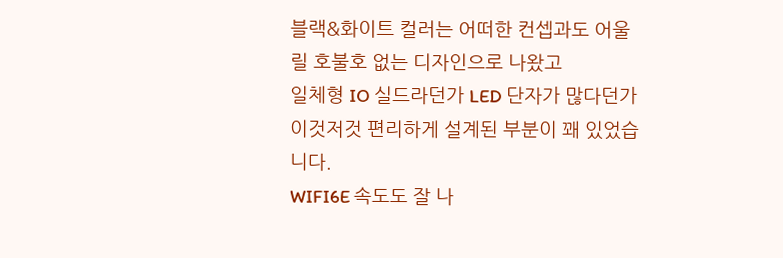블랙&화이트 컬러는 어떠한 컨셉과도 어울릴 호불호 없는 디자인으로 나왔고
일체형 IO 실드라던가 LED 단자가 많다던가 이것저것 편리하게 설계된 부분이 꽤 있었습니다.
WIFI6E 속도도 잘 나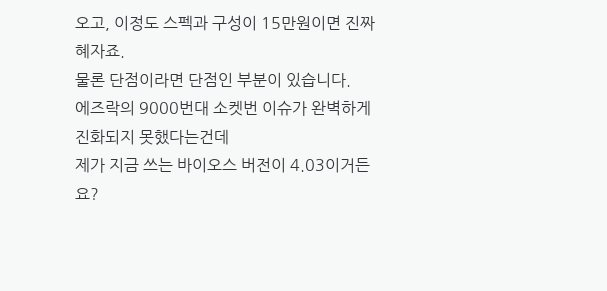오고, 이정도 스펙과 구성이 15만원이면 진짜 혜자죠.
물론 단점이라면 단점인 부분이 있습니다.
에즈락의 9000번대 소켓번 이슈가 완벽하게 진화되지 못했다는건데
제가 지금 쓰는 바이오스 버전이 4.03이거든요?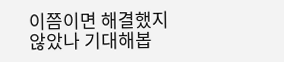이쯤이면 해결했지 않았나 기대해봅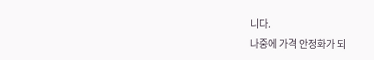니다.
나중에 가격 안정화가 되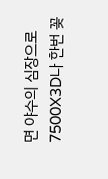면 야수의 심장으로 7500X3D나 한번 꽂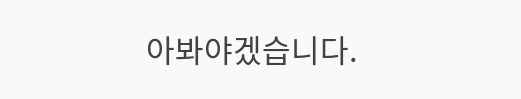아봐야겠습니다.